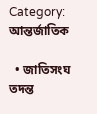Category: আন্তর্জাতিক

  • জাতিসংঘ তদন্ত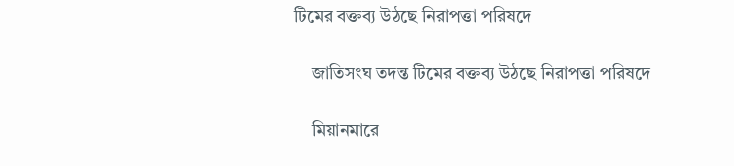টিমের বক্তব্য উঠছে নিরাপত্তা পরিষদে

    জাতিসংঘ তদন্ত টিমের বক্তব্য উঠছে নিরাপত্তা পরিষদে

    মিয়ানমারে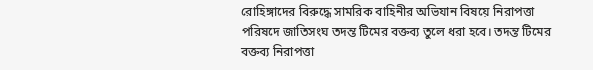রোহিঙ্গাদের বিরুদ্ধে সামরিক বাহিনীর অভিযান বিষয়ে নিরাপত্তা পরিষদে জাতিসংঘ তদন্ত টিমের বক্তব্য তুলে ধরা হবে। তদন্ত টিমের বক্তব্য নিরাপত্তা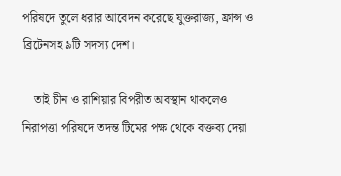পরিষদে তুলে ধরার আবেদন করেছে যুক্তরাজ্য, ফ্রান্স ও ব্রিটেনসহ ৯টি সদস্য দেশ।

    তাই চীন ও রাশিয়ার বিপরীত অবস্থান থাকলেও নিরাপত্তা পরিষদে তদন্ত টিমের পক্ষ থেকে বক্তব্য দেয়া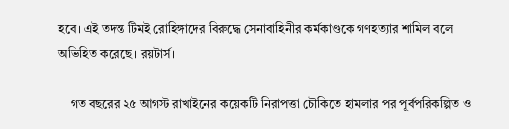হবে। এই তদন্ত টিমই রোহিঙ্গাদের বিরুদ্ধে সেনাবাহিনীর কর্মকাণ্ডকে গণহত্যার শামিল বলে অভিহিত করেছে। রয়টার্স।

    গত বছরের ২৫ আগস্ট রাখাইনের কয়েকটি নিরাপত্তা চৌকিতে হামলার পর পূর্বপরিকল্পিত ও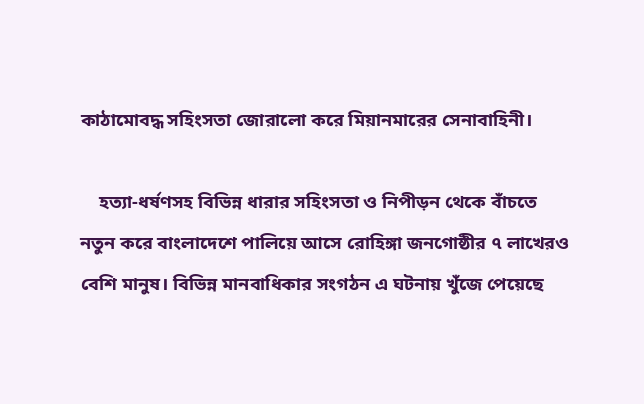কাঠামোবদ্ধ সহিংসতা জোরালো করে মিয়ানমারের সেনাবাহিনী।

    হত্যা-ধর্ষণসহ বিভিন্ন ধারার সহিংসতা ও নিপীড়ন থেকে বাঁচতে নতুন করে বাংলাদেশে পালিয়ে আসে রোহিঙ্গা জনগোষ্ঠীর ৭ লাখেরও বেশি মানুষ। বিভিন্ন মানবাধিকার সংগঠন এ ঘটনায় খুঁজে পেয়েছে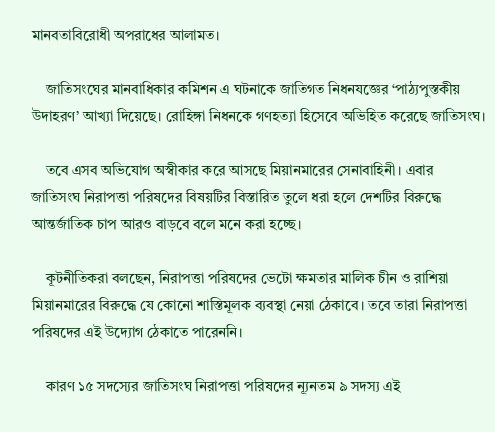মানবতাবিরোধী অপরাধের আলামত।

    জাতিসংঘের মানবাধিকার কমিশন এ ঘটনাকে জাতিগত নিধনযজ্ঞের ‘পাঠ্যপুস্তকীয় উদাহরণ’ আখ্যা দিয়েছে। রোহিঙ্গা নিধনকে গণহত্যা হিসেবে অভিহিত করেছে জাতিসংঘ।

    তবে এসব অভিযোগ অস্বীকার করে আসছে মিয়ানমারের সেনাবাহিনী। এবার জাতিসংঘ নিরাপত্তা পরিষদের বিষয়টির বিস্তারিত তুলে ধরা হলে দেশটির বিরুদ্ধে আন্তর্জাতিক চাপ আরও বাড়বে বলে মনে করা হচ্ছে।

    কূটনীতিকরা বলছেন, নিরাপত্তা পরিষদের ভেটো ক্ষমতার মালিক চীন ও রাশিয়া মিয়ানমারের বিরুদ্ধে যে কোনো শাস্তিমূলক ব্যবস্থা নেয়া ঠেকাবে। তবে তারা নিরাপত্তা পরিষদের এই উদ্যোগ ঠেকাতে পারেননি।

    কারণ ১৫ সদস্যের জাতিসংঘ নিরাপত্তা পরিষদের ন্যূনতম ৯ সদস্য এই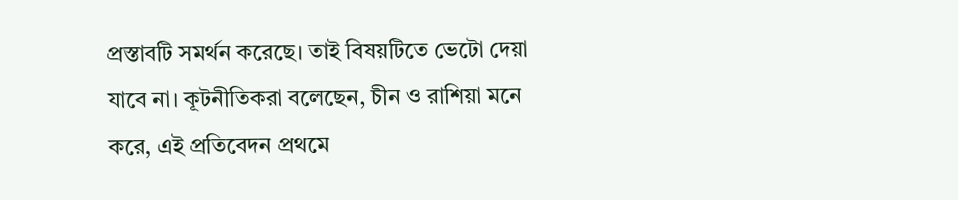প্রস্তাবটি সমর্থন করেছে। তাই বিষয়টিতে ভেটো দেয়া যাবে না। কূটনীতিকরা বলেছেন, চীন ও রাশিয়া মনে করে, এই প্রতিবেদন প্রথমে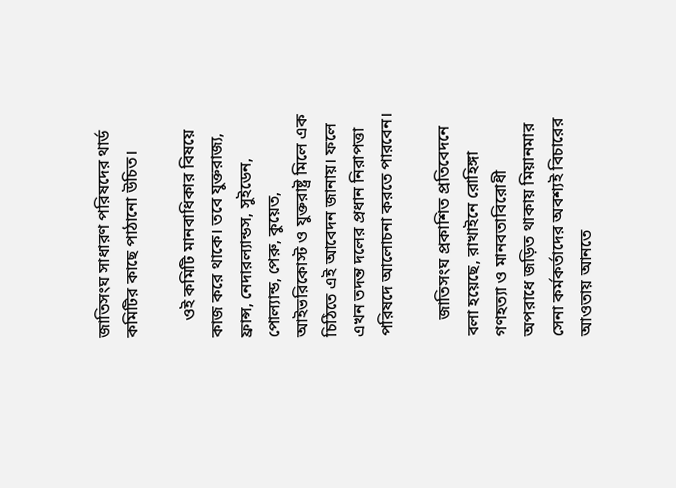জাতিসংঘ সাধারণ পরিষদের থার্ড কমিটির কাছে পাঠানো উচিত।

    ওই কমিটি মানবাধিকার বিষয়ে কাজ করে থাকে। তবে যুক্তরাজ্য, ফ্রান্স, নেদারল্যান্ডস, সুইডেন, পোল্যান্ড, পেরু, কুয়েত, আইভরিকোস্ট ও যুক্তরাষ্ট্র মিলে এক চিঠিতে এই আবেদন জানায়। ফলে এখন তদন্ত দলের প্রধান নিরাপত্তা পরিষদে আলোচনা করতে পারবেন।

    জাতিসংঘ প্রকাশিত প্রতিবেদনে বলা হয়েছে, রাখাইনে রোহিঙ্গা গণহত্যা ও মানবতাবিরোধী অপরাধে জড়িত থাকায় মিয়ানমার সেনা কর্মকর্তাদের অবশ্যই বিচারের আওতায় আনতে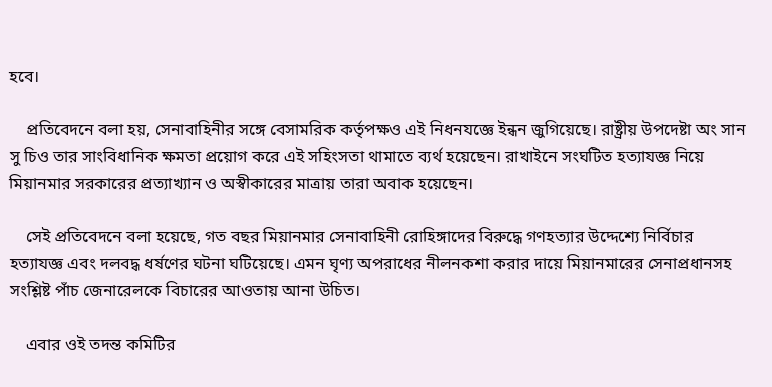হবে।

    প্রতিবেদনে বলা হয়, সেনাবাহিনীর সঙ্গে বেসামরিক কর্তৃপক্ষও এই নিধনযজ্ঞে ইন্ধন জুগিয়েছে। রাষ্ট্রীয় উপদেষ্টা অং সান সু চিও তার সাংবিধানিক ক্ষমতা প্রয়োগ করে এই সহিংসতা থামাতে ব্যর্থ হয়েছেন। রাখাইনে সংঘটিত হত্যাযজ্ঞ নিয়ে মিয়ানমার সরকারের প্রত্যাখ্যান ও অস্বীকারের মাত্রায় তারা অবাক হয়েছেন।

    সেই প্রতিবেদনে বলা হয়েছে, গত বছর মিয়ানমার সেনাবাহিনী রোহিঙ্গাদের বিরুদ্ধে গণহত্যার উদ্দেশ্যে নির্বিচার হত্যাযজ্ঞ এবং দলবদ্ধ ধর্ষণের ঘটনা ঘটিয়েছে। এমন ঘৃণ্য অপরাধের নীলনকশা করার দায়ে মিয়ানমারের সেনাপ্রধানসহ সংশ্লিষ্ট পাঁচ জেনারেলকে বিচারের আওতায় আনা উচিত।

    এবার ওই তদন্ত কমিটির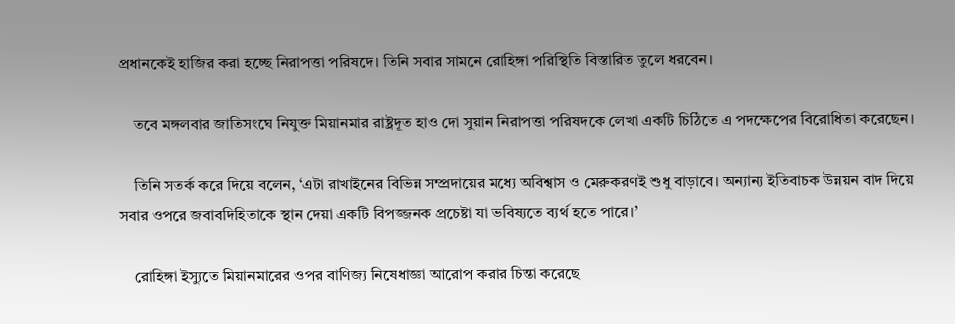প্রধানকেই হাজির করা হচ্ছে নিরাপত্তা পরিষদে। তিনি সবার সামনে রোহিঙ্গা পরিস্থিতি বিস্তারিত তুলে ধরবেন।

    তবে মঙ্গলবার জাতিসংঘে নিযুক্ত মিয়ানমার রাষ্ট্রদূত হাও দো সুয়ান নিরাপত্তা পরিষদকে লেখা একটি চিঠিতে এ পদক্ষেপের বিরোধিতা করেছেন।

    তিনি সতর্ক করে দিয়ে বলেন, ‘এটা রাখাইনের বিভিন্ন সম্প্রদায়ের মধ্যে অবিশ্বাস ও মেরুকরণই শুধু বাড়াবে। অন্যান্য ইতিবাচক উন্নয়ন বাদ দিয়ে সবার ওপরে জবাবদিহিতাকে স্থান দেয়া একটি বিপজ্জনক প্রচেষ্টা যা ভবিষ্যতে ব্যর্থ হতে পারে।’

    রোহিঙ্গা ইস্যুতে মিয়ানমারের ওপর বাণিজ্য নিষেধাজ্ঞা আরোপ করার চিন্তা করেছে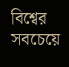বিশ্বের সবচেয়ে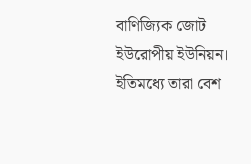বাণিজ্যিক জোট ইউরোপীয় ইউনিয়ন। ইতিমধ্যে তারা বেশ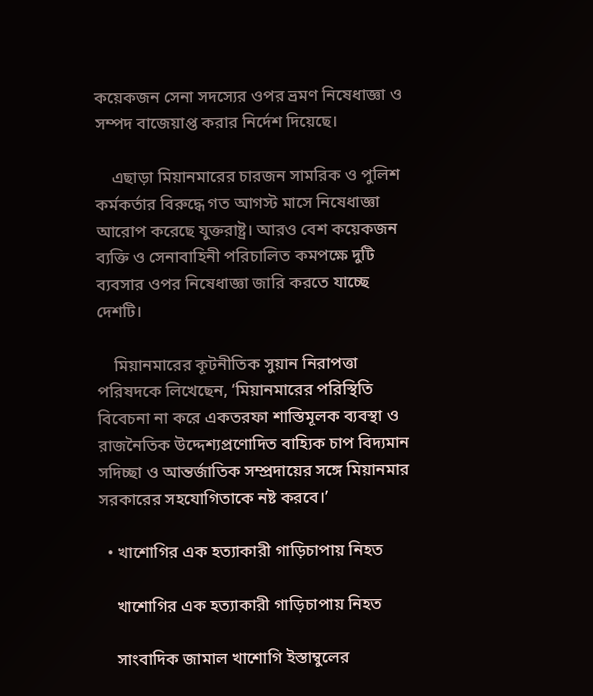কয়েকজন সেনা সদস্যের ওপর ভ্রমণ নিষেধাজ্ঞা ও সম্পদ বাজেয়াপ্ত করার নির্দেশ দিয়েছে।

    এছাড়া মিয়ানমারের চারজন সামরিক ও পুলিশ কর্মকর্তার বিরুদ্ধে গত আগস্ট মাসে নিষেধাজ্ঞা আরোপ করেছে যুক্তরাষ্ট্র। আরও বেশ কয়েকজন ব্যক্তি ও সেনাবাহিনী পরিচালিত কমপক্ষে দুটি ব্যবসার ওপর নিষেধাজ্ঞা জারি করতে যাচ্ছে দেশটি।

    মিয়ানমারের কূটনীতিক সুয়ান নিরাপত্তা পরিষদকে লিখেছেন, ‘মিয়ানমারের পরিস্থিতি বিবেচনা না করে একতরফা শাস্তিমূলক ব্যবস্থা ও রাজনৈতিক উদ্দেশ্যপ্রণোদিত বাহ্যিক চাপ বিদ্যমান সদিচ্ছা ও আন্তর্জাতিক সম্প্রদায়ের সঙ্গে মিয়ানমার সরকারের সহযোগিতাকে নষ্ট করবে।’

  • খাশোগির এক হত্যাকারী গাড়িচাপায় নিহত

    খাশোগির এক হত্যাকারী গাড়িচাপায় নিহত

    সাংবাদিক জামাল খাশোগি ইস্তাম্বুলের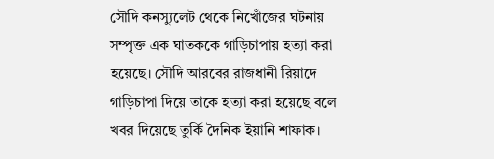সৌদি কনস্যুলেট থেকে নিখোঁজের ঘটনায় সম্পৃক্ত এক ঘাতককে গাড়িচাপায় হত্যা করা হয়েছে। সৌদি আরবের রাজধানী রিয়াদে গাড়িচাপা দিয়ে তাকে হত্যা করা হয়েছে বলে খবর দিয়েছে তুর্কি দৈনিক ইয়ানি শাফাক।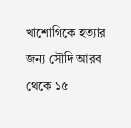খাশোগিকে হত্যার জন্য সৌদি আরব থেকে ১৫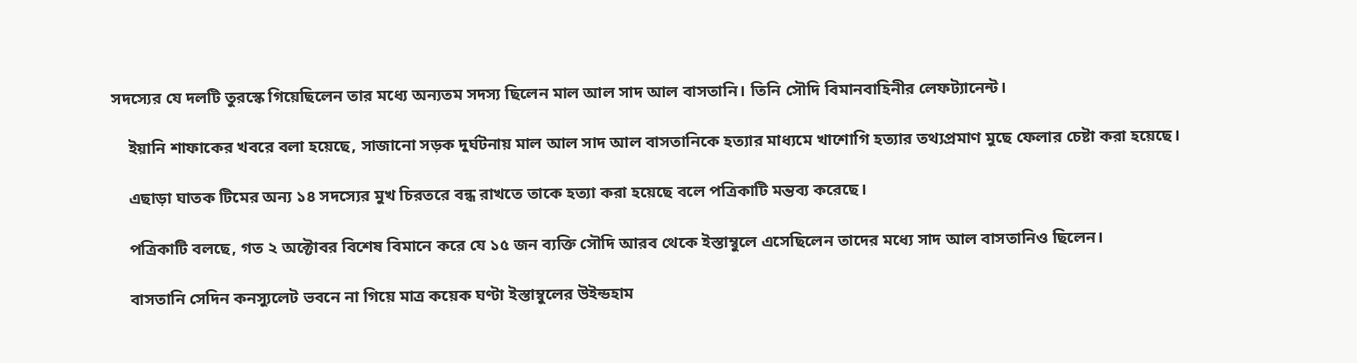সদস্যের যে দলটি তুরস্কে গিয়েছিলেন তার মধ্যে অন্যতম সদস্য ছিলেন মাল আল সাদ আল বাসতানি। তিনি সৌদি বিমানবাহিনীর লেফট্যানেন্ট।

    ইয়ানি শাফাকের খবরে বলা হয়েছে, সাজানো সড়ক দুর্ঘটনায় মাল আল সাদ আল বাসতানিকে হত্যার মাধ্যমে খাশোগি হত্যার তথ্যপ্রমাণ মুছে ফেলার চেষ্টা করা হয়েছে।

    এছাড়া ঘাতক টিমের অন্য ১৪ সদস্যের মুখ চিরতরে বন্ধ রাখতে তাকে হত্যা করা হয়েছে বলে পত্রিকাটি মন্তব্য করেছে।

    পত্রিকাটি বলছে, গত ২ অক্টোবর বিশেষ বিমানে করে যে ১৫ জন ব্যক্তি সৌদি আরব থেকে ইস্তাম্বুলে এসেছিলেন তাদের মধ্যে সাদ আল বাসতানিও ছিলেন।

    বাসতানি সেদিন কনস্যুলেট ভবনে না গিয়ে মাত্র কয়েক ঘণ্টা ইস্তাম্বুলের উইন্ডহাম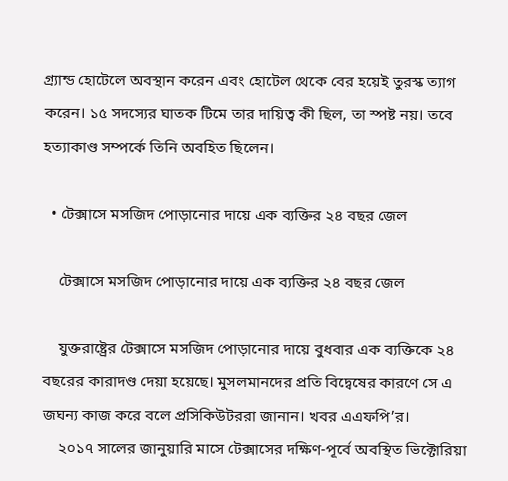গ্র্যান্ড হোটেলে অবস্থান করেন এবং হোটেল থেকে বের হয়েই তুরস্ক ত্যাগ করেন। ১৫ সদস্যের ঘাতক টিমে তার দায়িত্ব কী ছিল, তা স্পষ্ট নয়। তবে হত্যাকাণ্ড সম্পর্কে তিনি অবহিত ছিলেন।

  • টেক্সাসে মসজিদ পোড়ানোর দায়ে এক ব্যক্তির ২৪ বছর জেল

    টেক্সাসে মসজিদ পোড়ানোর দায়ে এক ব্যক্তির ২৪ বছর জেল

    যুক্তরাষ্ট্রের টেক্সাসে মসজিদ পোড়ানোর দায়ে বুধবার এক ব্যক্তিকে ২৪ বছরের কারাদণ্ড দেয়া হয়েছে। মুসলমানদের প্রতি বিদ্বেষের কারণে সে এ জঘন্য কাজ করে বলে প্রসিকিউটররা জানান। খবর এএফপি’র।
    ২০১৭ সালের জানুয়ারি মাসে টেক্সাসের দক্ষিণ-পূর্বে অবস্থিত ভিক্টোরিয়া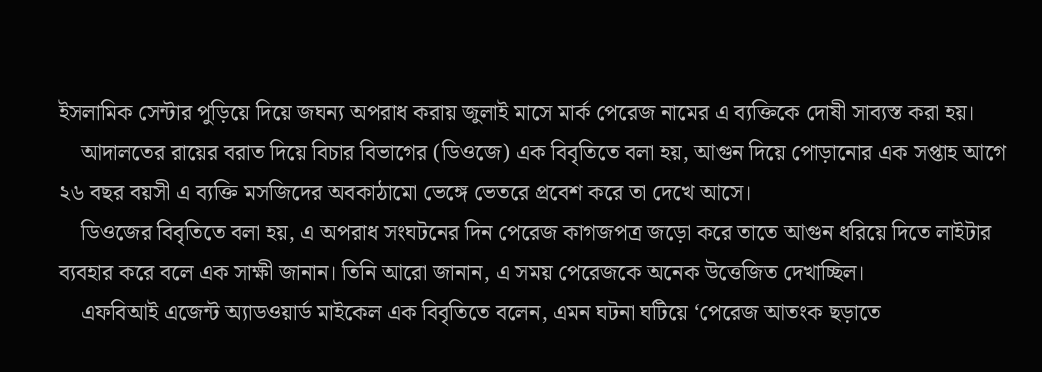ইসলামিক সেন্টার পুড়িয়ে দিয়ে জঘন্য অপরাধ করায় জুলাই মাসে মার্ক পেরেজ নামের এ ব্যক্তিকে দোষী সাব্যস্ত করা হয়।
    আদালতের রায়ের বরাত দিয়ে বিচার বিভাগের (ডিওজে) এক বিবৃতিতে বলা হয়, আগুন দিয়ে পোড়ানোর এক সপ্তাহ আগে ২৬ বছর বয়সী এ ব্যক্তি মসজিদের অবকাঠামো ভেঙ্গে ভেতরে প্রবেশ করে তা দেখে আসে।
    ডিওজের বিবৃতিতে বলা হয়, এ অপরাধ সংঘটনের দিন পেরেজ কাগজপত্র জড়ো করে তাতে আগুন ধরিয়ে দিতে লাইটার ব্যবহার করে বলে এক সাক্ষী জানান। তিনি আরো জানান, এ সময় পেরেজকে অনেক উত্তেজিত দেখাচ্ছিল।
    এফবিআই এজেন্ট অ্যাডওয়ার্ড মাইকেল এক বিবৃতিতে বলেন, এমন ঘটনা ঘটিয়ে ‘পেরেজ আতংক ছড়াতে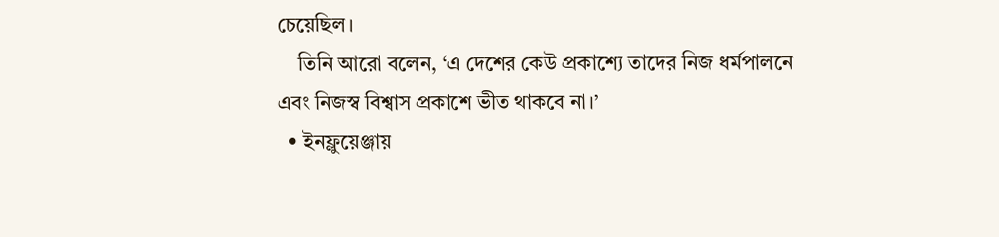চেয়েছিল।
    তিনি আরো বলেন, ‘এ দেশের কেউ প্রকাশ্যে তাদের নিজ ধর্মপালনে এবং নিজস্ব বিশ্বাস প্রকাশে ভীত থাকবে না।’
  • ইনফ্লুয়েঞ্জায়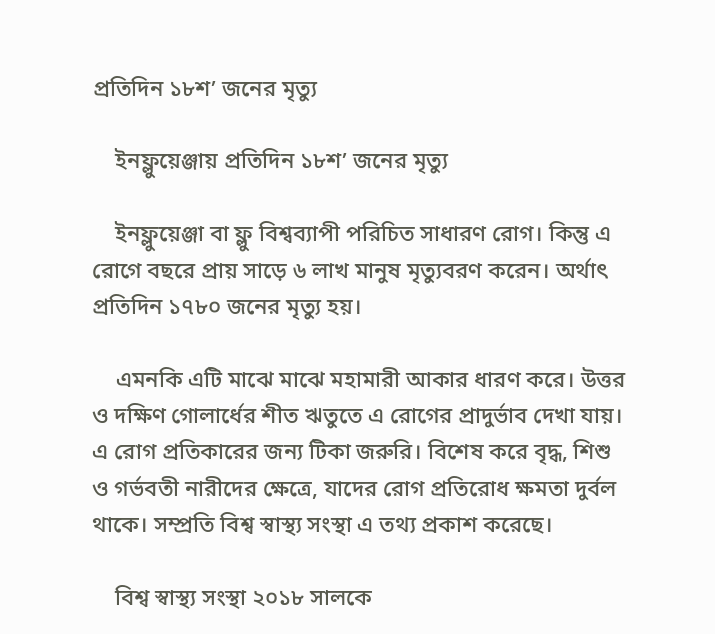প্রতিদিন ১৮শ’ জনের মৃত্যু

    ইনফ্লুয়েঞ্জায় প্রতিদিন ১৮শ’ জনের মৃত্যু

    ইনফ্লুয়েঞ্জা বা ফ্লু বিশ্বব্যাপী পরিচিত সাধারণ রোগ। কিন্তু এ রোগে বছরে প্রায় সাড়ে ৬ লাখ মানুষ মৃত্যুবরণ করেন। অর্থাৎ প্রতিদিন ১৭৮০ জনের মৃত্যু হয়।

    এমনকি এটি মাঝে মাঝে মহামারী আকার ধারণ করে। উত্তর ও দক্ষিণ গোলার্ধের শীত ঋতুতে এ রোগের প্রাদুর্ভাব দেখা যায়। এ রোগ প্রতিকারের জন্য টিকা জরুরি। বিশেষ করে বৃদ্ধ, শিশু ও গর্ভবতী নারীদের ক্ষেত্রে, যাদের রোগ প্রতিরোধ ক্ষমতা দুর্বল থাকে। সম্প্রতি বিশ্ব স্বাস্থ্য সংস্থা এ তথ্য প্রকাশ করেছে।

    বিশ্ব স্বাস্থ্য সংস্থা ২০১৮ সালকে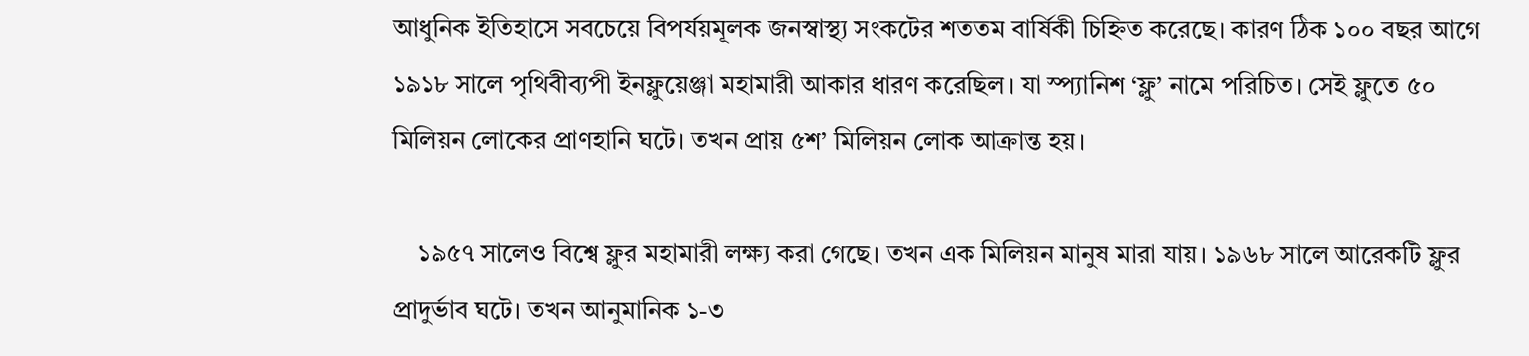আধুনিক ইতিহাসে সবচেয়ে বিপর্যয়মূলক জনস্বাস্থ্য সংকটের শততম বার্ষিকী চিহ্নিত করেছে। কারণ ঠিক ১০০ বছর আগে ১৯১৮ সালে পৃথিবীব্যপী ইনফ্লুয়েঞ্জা মহামারী আকার ধারণ করেছিল। যা স্প্যানিশ ‘ফ্লু’ নামে পরিচিত। সেই ফ্লুতে ৫০ মিলিয়ন লোকের প্রাণহানি ঘটে। তখন প্রায় ৫শ’ মিলিয়ন লোক আক্রান্ত হয়।

    ১৯৫৭ সালেও বিশ্বে ফ্লুর মহামারী লক্ষ্য করা গেছে। তখন এক মিলিয়ন মানুষ মারা যায়। ১৯৬৮ সালে আরেকটি ফ্লুর প্রাদুর্ভাব ঘটে। তখন আনুমানিক ১-৩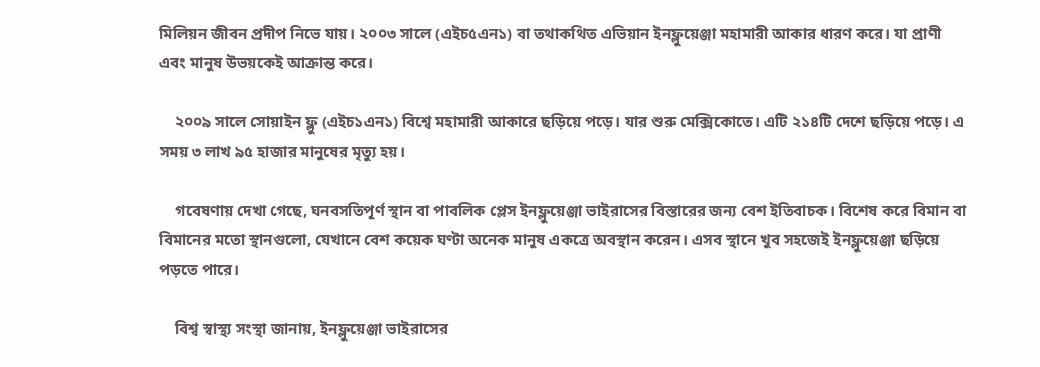মিলিয়ন জীবন প্রদীপ নিভে যায়। ২০০৩ সালে (এইচ৫এন১) বা তথাকথিত এভিয়ান ইনফ্লুয়েঞ্জা মহামারী আকার ধারণ করে। যা প্রাণী এবং মানুষ উভয়কেই আক্রান্ত করে।

    ২০০৯ সালে সোয়াইন ফ্লু (এইচ১এন১) বিশ্বে মহামারী আকারে ছড়িয়ে পড়ে। যার শুরু মেক্সিকোতে। এটি ২১৪টি দেশে ছড়িয়ে পড়ে। এ সময় ৩ লাখ ৯৫ হাজার মানুষের মৃত্যু হয়।

    গবেষণায় দেখা গেছে, ঘনবসতিপূর্ণ স্থান বা পাবলিক প্লেস ইনফ্লুয়েঞ্জা ভাইরাসের বিস্তারের জন্য বেশ ইতিবাচক। বিশেষ করে বিমান বা বিমানের মতো স্থানগুলো, যেখানে বেশ কয়েক ঘণ্টা অনেক মানুষ একত্রে অবস্থান করেন। এসব স্থানে খুব সহজেই ইনফ্লুয়েঞ্জা ছড়িয়ে পড়তে পারে।

    বিশ্ব স্বাস্থ্য সংস্থা জানায়, ইনফ্লুয়েঞ্জা ভাইরাসের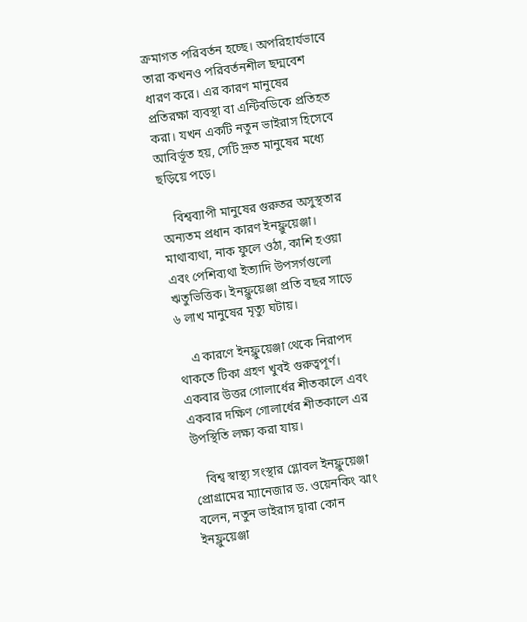ক্রমাগত পরিবর্তন হচ্ছে। অপরিহার্যভাবে তারা কখনও পরিবর্তনশীল ছদ্মবেশ ধারণ করে। এর কারণ মানুষের প্রতিরক্ষা ব্যবস্থা বা এন্টিবডিকে প্রতিহত করা। যখন একটি নতুন ভাইরাস হিসেবে আবির্ভূত হয়, সেটি দ্রুত মানুষের মধ্যে ছড়িয়ে পড়ে।

    বিশ্বব্যাপী মানুষের গুরুতর অসুস্থতার অন্যতম প্রধান কারণ ইনফ্লুয়েঞ্জা। মাথাব্যথা, নাক ফুলে ওঠা, কাশি হওয়া এবং পেশিব্যথা ইত্যাদি উপসর্গগুলো ঋতুভিত্তিক। ইনফ্লুয়েঞ্জা প্রতি বছর সাড়ে ৬ লাখ মানুষের মৃত্যু ঘটায়।

    এ কারণে ইনফ্লুয়েঞ্জা থেকে নিরাপদ থাকতে টিকা গ্রহণ খুবই গুরুত্বপূর্ণ। একবার উত্তর গোলার্ধের শীতকালে এবং একবার দক্ষিণ গোলার্ধের শীতকালে এর উপস্থিতি লক্ষ্য করা যায়।

    বিশ্ব স্বাস্থ্য সংস্থার গ্লোবল ইনফ্লুয়েঞ্জা প্রোগ্রামের ম্যানেজার ড. ওয়েনকিং ঝাং বলেন, নতুন ভাইরাস দ্বারা কোন ইনফ্লুয়েঞ্জা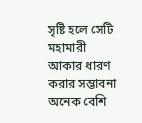সৃষ্টি হলে সেটি মহামারী আকার ধারণ করার সম্ভাবনা অনেক বেশি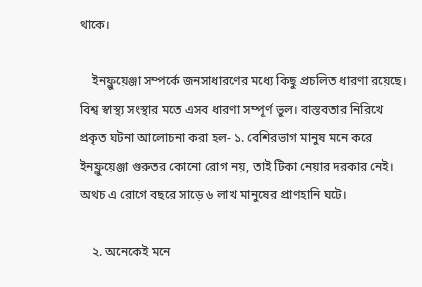থাকে।

    ইনফ্লুয়েঞ্জা সম্পর্কে জনসাধারণের মধ্যে কিছু প্রচলিত ধারণা রয়েছে। বিশ্ব স্বাস্থ্য সংস্থার মতে এসব ধারণা সম্পূর্ণ ভুল। বাস্তবতার নিরিখে প্রকৃত ঘটনা আলোচনা করা হল- ১. বেশিরভাগ মানুষ মনে করে ইনফ্লুয়েঞ্জা গুরুতর কোনো রোগ নয়, তাই টিকা নেয়ার দরকার নেই। অথচ এ রোগে বছরে সাড়ে ৬ লাখ মানুষের প্রাণহানি ঘটে।

    ২. অনেকেই মনে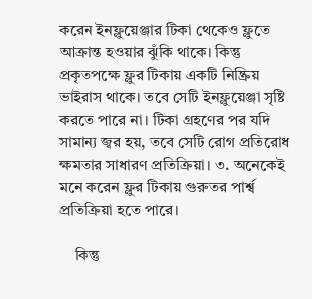করেন ইনফ্লুয়েঞ্জার টিকা থেকেও ফ্লুতে আক্রান্ত হওয়ার ঝুঁকি থাকে। কিন্তু প্রকৃতপক্ষে ফ্লুর টিকায় একটি নিষ্ক্রিয় ভাইরাস থাকে। তবে সেটি ইনফ্লুয়েঞ্জা সৃষ্টি করতে পারে না। টিকা গ্রহণের পর যদি সামান্য জ্বর হয়, তবে সেটি রোগ প্রতিরোধ ক্ষমতার সাধারণ প্রতিক্রিয়া। ৩. অনেকেই মনে করেন ফ্লুর টিকায় গুরুতর পার্শ্ব প্রতিক্রিয়া হতে পারে।

    কিন্তু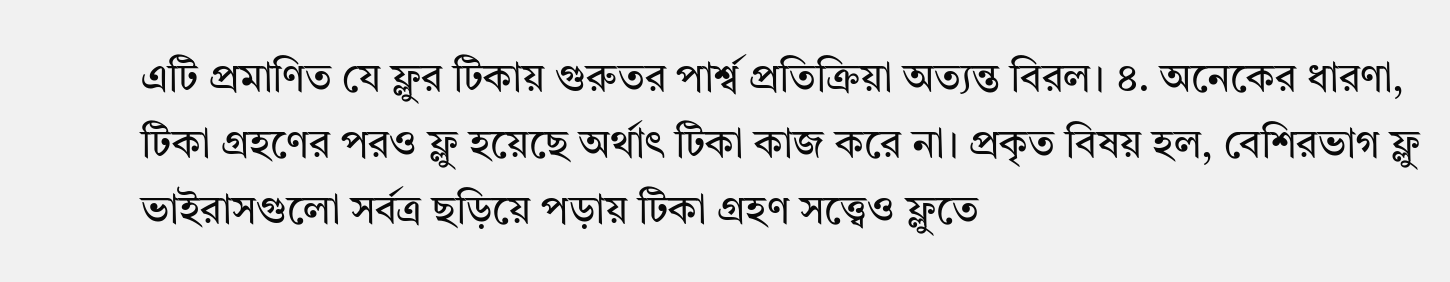এটি প্রমাণিত যে ফ্লুর টিকায় গুরুতর পার্শ্ব প্রতিক্রিয়া অত্যন্ত বিরল। ৪. অনেকের ধারণা, টিকা গ্রহণের পরও ফ্লু হয়েছে অর্থাৎ টিকা কাজ করে না। প্রকৃত বিষয় হল, বেশিরভাগ ফ্লু ভাইরাসগুলো সর্বত্র ছড়িয়ে পড়ায় টিকা গ্রহণ সত্ত্বেও ফ্লুতে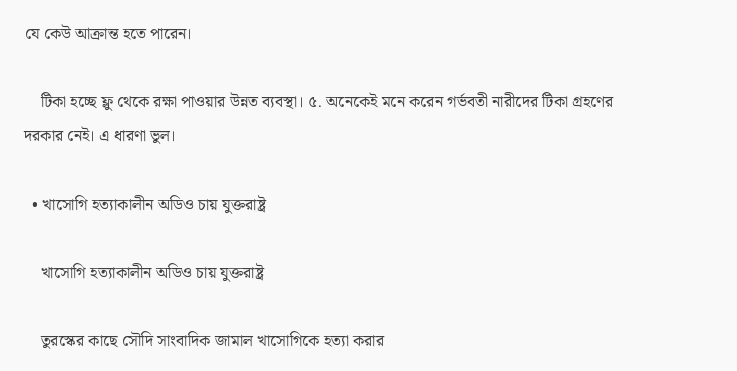যে কেউ আক্রান্ত হতে পারেন।

    টিকা হচ্ছে ফ্লু থেকে রক্ষা পাওয়ার উন্নত ব্যবস্থা। ৫. অনেকেই মনে করেন গর্ভবতী নারীদের টিকা গ্রহণের দরকার নেই। এ ধারণা ভুল।

  • খাসোগি হত্যাকালীন অডিও চায় যুক্তরাষ্ট্র

    খাসোগি হত্যাকালীন অডিও চায় যুক্তরাষ্ট্র

    তুরস্কের কাছে সৌদি সাংবাদিক জামাল খাসোগিকে হত্যা করার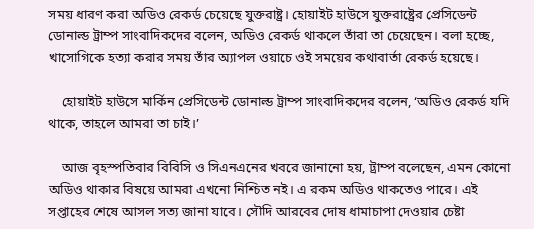সময় ধারণ করা অডিও রেকর্ড চেয়েছে যুক্তরাষ্ট্র। হোয়াইট হাউসে যুক্তরাষ্ট্রের প্রেসিডেন্ট ডোনাল্ড ট্রাম্প সাংবাদিকদের বলেন, অডিও রেকর্ড থাকলে তাঁরা তা চেয়েছেন। বলা হচ্ছে, খাসোগিকে হত্যা করার সময় তাঁর অ্যাপল ওয়াচে ওই সময়ের কথাবার্তা রেকর্ড হয়েছে।

    হোয়াইট হাউসে মার্কিন প্রেসিডেন্ট ডোনাল্ড ট্রাম্প সাংবাদিকদের বলেন, ‘অডিও রেকর্ড যদি থাকে, তাহলে আমরা তা চাই।’

    আজ বৃহস্পতিবার বিবিসি ও সিএনএনের খবরে জানানো হয়, ট্রাম্প বলেছেন, এমন কোনো অডিও থাকার বিষয়ে আমরা এখনো নিশ্চিত নই। এ রকম অডিও থাকতেও পারে। এই সপ্তাহের শেষে আসল সত্য জানা যাবে। সৌদি আরবের দোষ ধামাচাপা দেওয়ার চেষ্টা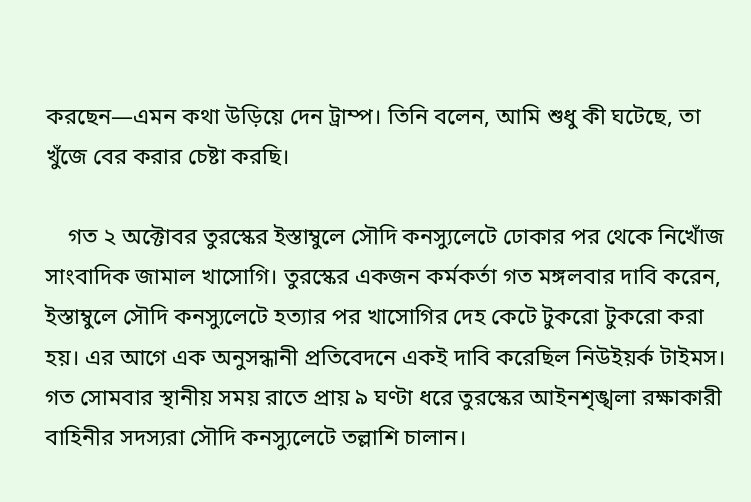করছেন—এমন কথা উড়িয়ে দেন ট্রাম্প। তিনি বলেন, আমি শুধু কী ঘটেছে, তা খুঁজে বের করার চেষ্টা করছি।

    গত ২ অক্টোবর তুরস্কের ইস্তাম্বুলে সৌদি কনস্যুলেটে ঢোকার পর থেকে নিখোঁজ সাংবাদিক জামাল খাসোগি। তুরস্কের একজন কর্মকর্তা গত মঙ্গলবার দাবি করেন, ইস্তাম্বুলে সৌদি কনস্যুলেটে হত্যার পর খাসোগির দেহ কেটে টুকরো টুকরো করা হয়। এর আগে এক অনুসন্ধানী প্রতিবেদনে একই দাবি করেছিল নিউইয়র্ক টাইমস। গত সোমবার স্থানীয় সময় রাতে প্রায় ৯ ঘণ্টা ধরে তুরস্কের আইনশৃঙ্খলা রক্ষাকারী বাহিনীর সদস্যরা সৌদি কনস্যুলেটে তল্লাশি চালান।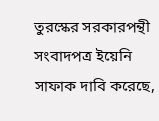তুরস্কের সরকারপন্থী সংবাদপত্র ইয়েনি সাফাক দাবি করেছে,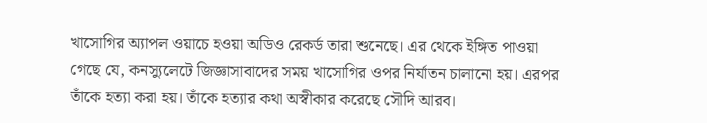খাসোগির অ্যাপল ওয়াচে হওয়া অডিও রেকর্ড তারা শুনেছে। এর থেকে ইঙ্গিত পাওয়া গেছে যে, কনস্যুলেটে জিজ্ঞাসাবাদের সময় খাসোগির ওপর নির্যাতন চালানো হয়। এরপর তাঁকে হত্যা করা হয়। তাঁকে হত্যার কথা অস্বীকার করেছে সৌদি আরব।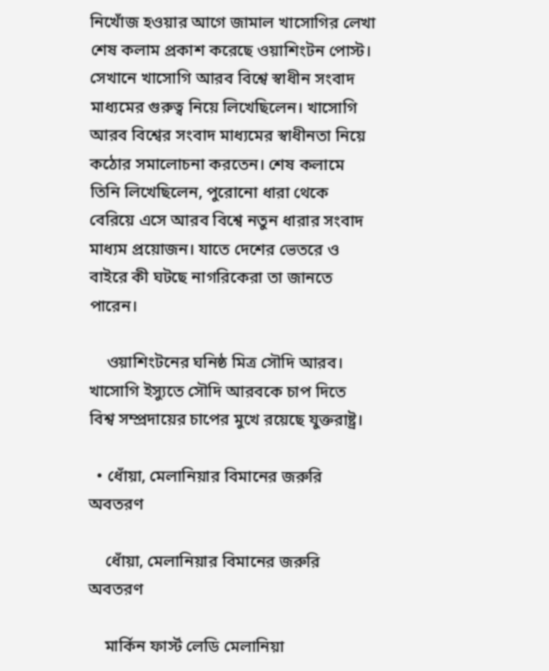নিখোঁজ হওয়ার আগে জামাল খাসোগির লেখা শেষ কলাম প্রকাশ করেছে ওয়াশিংটন পোস্ট। সেখানে খাসোগি আরব বিশ্বে স্বাধীন সংবাদ মাধ্যমের গুরুত্ব নিয়ে লিখেছিলেন। খাসোগি আরব বিশ্বের সংবাদ মাধ্যমের স্বাধীনতা নিয়ে কঠোর সমালোচনা করতেন। শেষ কলামে তিনি লিখেছিলেন, পুরোনো ধারা থেকে বেরিয়ে এসে আরব বিশ্বে নতুন ধারার সংবাদ মাধ্যম প্রয়োজন। যাতে দেশের ভেতরে ও বাইরে কী ঘটছে নাগরিকেরা তা জানতে পারেন।

    ওয়াশিংটনের ঘনিষ্ঠ মিত্র সৌদি আরব। খাসোগি ইস্যুতে সৌদি আরবকে চাপ দিতে বিশ্ব সম্প্রদায়ের চাপের মুখে রয়েছে যুক্তরাষ্ট্র।

  • ধোঁয়া, মেলানিয়ার বিমানের জরুরি অবতরণ

    ধোঁয়া, মেলানিয়ার বিমানের জরুরি অবতরণ

    মার্কিন ফার্স্ট লেডি মেলানিয়া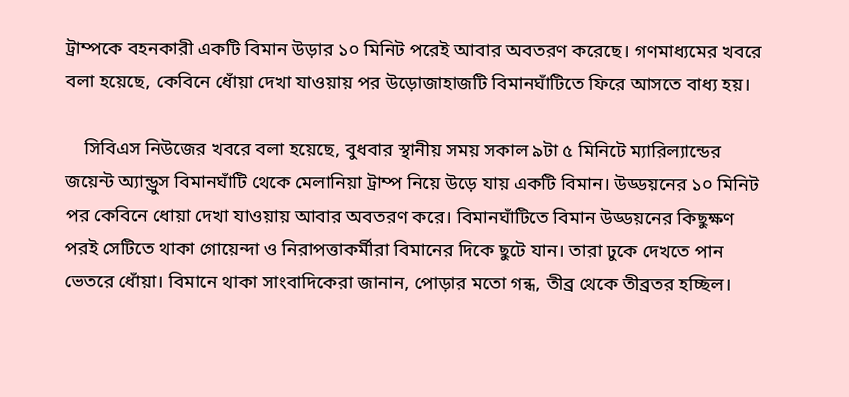ট্রাম্পকে বহনকারী একটি বিমান উড়ার ১০ মিনিট পরেই আবার অবতরণ করেছে। গণমাধ্যমের খবরে বলা হয়েছে, কেবিনে ধোঁয়া দেখা যাওয়ায় পর উড়োজাহাজটি বিমানঘাঁটিতে ফিরে আসতে বাধ্য হয়।

    সিবিএস নিউজের খবরে বলা হয়েছে, বুধবার স্থানীয় সময় সকাল ৯টা ৫ মিনিটে ম্যারিল্যান্ডের জয়েন্ট অ্যান্ড্রুস বিমানঘাঁটি থেকে মেলানিয়া ট্রাম্প নিয়ে উড়ে যায় একটি বিমান। উড্ডয়নের ১০ মিনিট পর কেবিনে ধোয়া দেখা যাওয়ায় আবার অবতরণ করে। বিমানঘাঁটিতে বিমান উড্ডয়নের কিছুক্ষণ পরই সেটিতে থাকা গোয়েন্দা ও নিরাপত্তাকর্মীরা বিমানের দিকে ছুটে যান। তারা ঢুকে দেখতে পান ভেতরে ধোঁয়া। বিমানে থাকা সাংবাদিকেরা জানান, পোড়ার মতো গন্ধ, তীব্র থেকে তীব্রতর হচ্ছিল।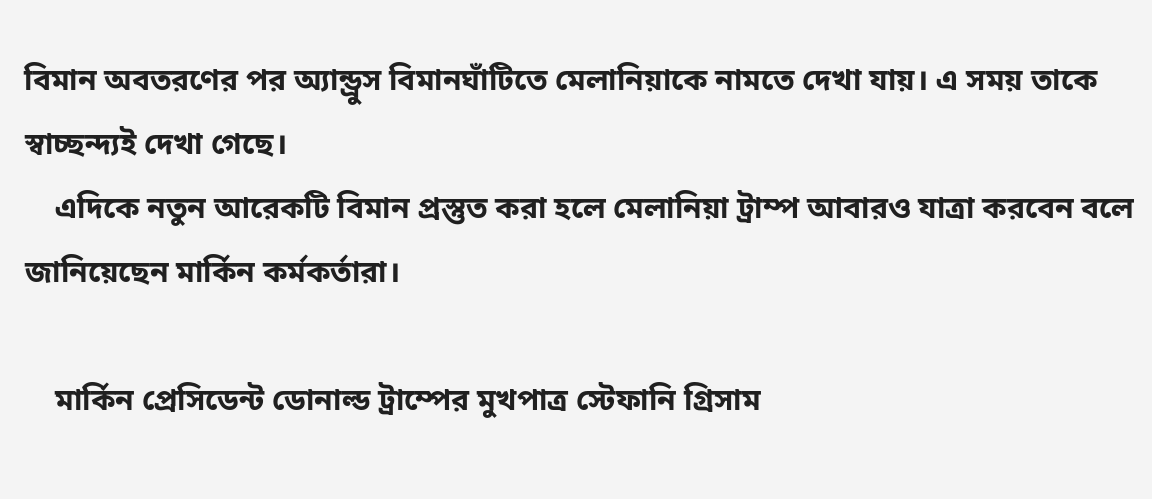বিমান অবতরণের পর অ্যান্ড্রুস বিমানঘাঁটিতে মেলানিয়াকে নামতে দেখা যায়। এ সময় তাকে স্বাচ্ছন্দ্যই দেখা গেছে।
    এদিকে নতুন আরেকটি বিমান প্রস্তুত করা হলে মেলানিয়া ট্রাম্প আবারও যাত্রা করবেন বলে জানিয়েছেন মার্কিন কর্মকর্তারা।

    মার্কিন প্রেসিডেন্ট ডোনাল্ড ট্রাম্পের মুখপাত্র স্টেফানি গ্রিসাম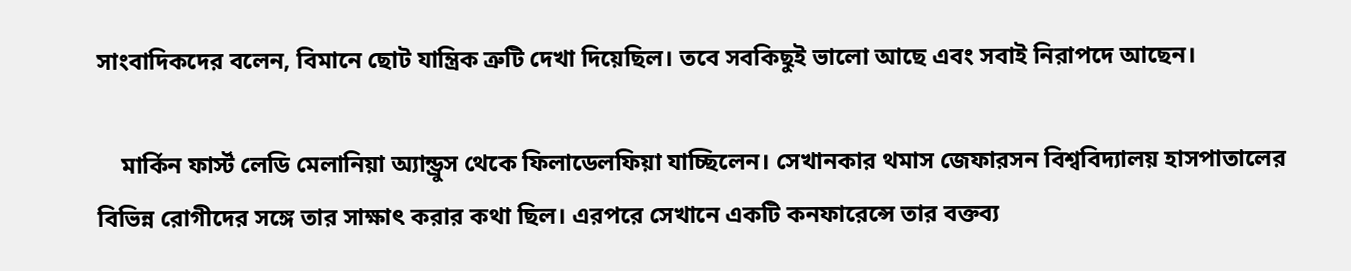সাংবাদিকদের বলেন, বিমানে ছোট যান্ত্রিক ত্রুটি দেখা দিয়েছিল। তবে সবকিছুই ভালো আছে এবং সবাই নিরাপদে আছেন।

    মার্কিন ফার্স্ট লেডি মেলানিয়া অ্যান্ড্রুস থেকে ফিলাডেলফিয়া যাচ্ছিলেন। সেখানকার থমাস জেফারসন বিশ্ববিদ্যালয় হাসপাতালের বিভিন্ন রোগীদের সঙ্গে তার সাক্ষাৎ করার কথা ছিল। এরপরে সেখানে একটি কনফারেন্সে তার বক্তব্য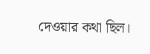দেওয়ার কথা ছিল।